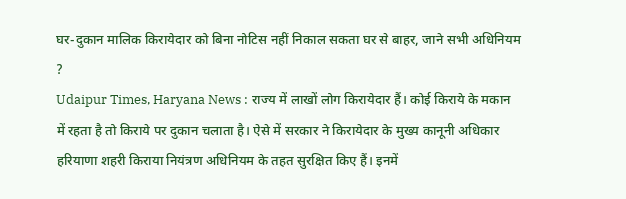घर-दुकान मालिक किरायेदार को बिना नोटिस नहीं निकाल सकता घर से बाहर, जाने सभी अधिनियम ?
Udaipur Times, Haryana News : राज्य में लाखों लोग किरायेदार हैं। कोई किराये के मकान में रहता है तो किराये पर दुकान चलाता है। ऐसे में सरकार ने किरायेदार के मुख्य कानूनी अधिकार हरियाणा शहरी किराया नियंत्रण अधिनियम के तहत सुरक्षित किए हैं। इनमें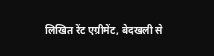लिखित रेंट एग्रीमेंट, बेदखली से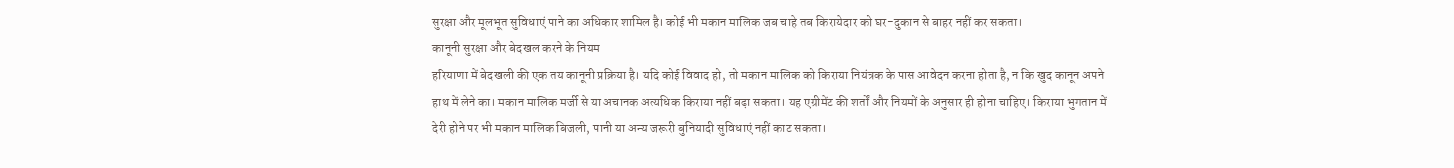सुरक्षा और मूलभूत सुविधाएं पाने का अधिकार शामिल है। कोई भी मकान मालिक जब चाहे तब किरायेदार को घर-दुकान से बाहर नहीं कर सकता।
कानूनी सुरक्षा और बेदखल करने के नियम
हरियाणा में बेदखली की एक तय कानूनी प्रक्रिया है। यदि कोई विवाद हो, तो मकान मालिक को किराया नियंत्रक के पास आवेदन करना होता है, न कि खुद कानून अपने हाथ में लेने का। मकान मालिक मर्जी से या अचानक अत्यधिक किराया नहीं बढ़ा सकता। यह एग्रीमेंट की शर्तों और नियमों के अनुसार ही होना चाहिए। किराया भुगतान में देरी होने पर भी मकान मालिक बिजली, पानी या अन्य जरूरी बुनियादी सुविधाएं नहीं काट सकता।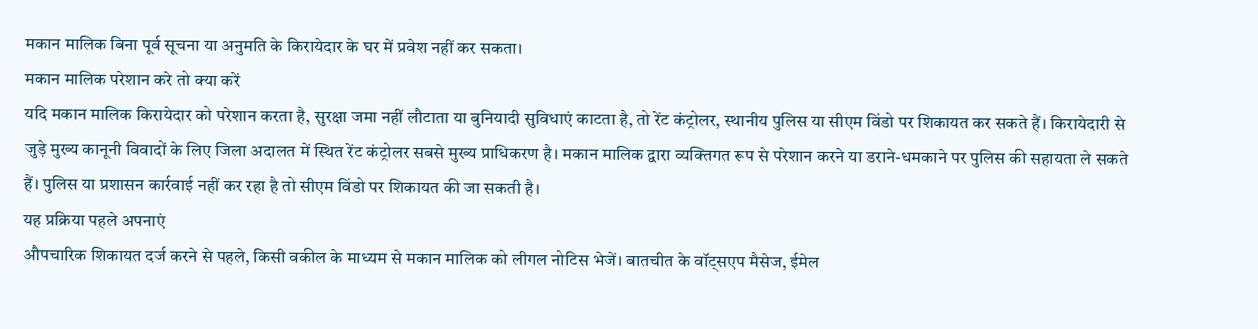मकान मालिक बिना पूर्व सूचना या अनुमति के किरायेदार के घर में प्रवेश नहीं कर सकता।
मकान मालिक परेशान करे तो क्या करें
यदि मकान मालिक किरायेदार को परेशान करता है, सुरक्षा जमा नहीं लौटाता या बुनियादी सुविधाएं काटता है, तो रेंट कंट्रोलर, स्थानीय पुलिस या सीएम विंडो पर शिकायत कर सकते हैं। किरायेदारी से जुड़े मुख्य कानूनी विवादों के लिए जिला अदालत में स्थित रेंट कंट्रोलर सबसे मुख्य प्राधिकरण है। मकान मालिक द्वारा व्यक्तिगत रूप से परेशान करने या डराने-धमकाने पर पुलिस की सहायता ले सकते हैं। पुलिस या प्रशासन कार्रवाई नहीं कर रहा है तो सीएम विंडो पर शिकायत की जा सकती है।
यह प्रक्रिया पहले अपनाएं
औपचारिक शिकायत दर्ज करने से पहले, किसी वकील के माध्यम से मकान मालिक को लीगल नोटिस भेजें। बातचीत के वॉट्सएप मैसेज, ईमेल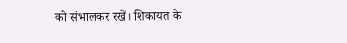को संभालकर रखें। शिकायत के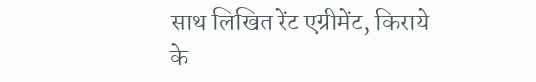साथ लिखित रेंट एग्रीमेंट, किराये के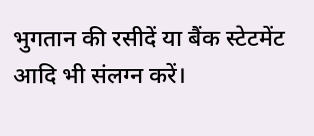भुगतान की रसीदें या बैंक स्टेटमेंट आदि भी संलग्न करें।